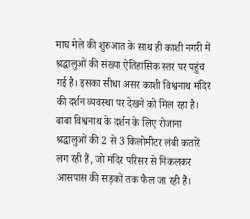माघ मेले की शुरुआत के साथ ही काशी नगरी में श्रद्धालुओं की संख्या ऐतिहासिक स्तर पर पहुंच गई है। इसका सीधा असर काशी विश्वनाथ मंदिर की दर्शन व्यवस्था पर देखने को मिल रहा है। बाबा विश्वनाथ के दर्शन के लिए रोजाना श्रद्धालुओं की 2 से 3 किलोमीटर लंबी कतारें लग रही हैं, जो मंदिर परिसर से निकलकर आसपास की सड़कों तक फैल जा रही हैं।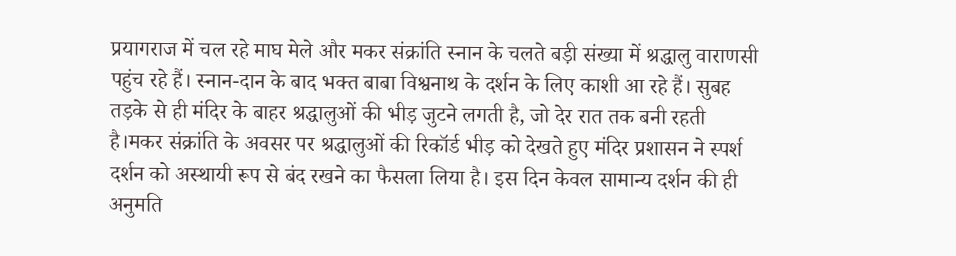प्रयागराज में चल रहे माघ मेले और मकर संक्रांति स्नान के चलते बड़ी संख्या में श्रद्धालु वाराणसी पहुंच रहे हैं। स्नान-दान के बाद भक्त बाबा विश्वनाथ के दर्शन के लिए काशी आ रहे हैं। सुबह तड़के से ही मंदिर के बाहर श्रद्धालुओं की भीड़ जुटने लगती है, जो देर रात तक बनी रहती है।मकर संक्रांति के अवसर पर श्रद्धालुओं की रिकॉर्ड भीड़ को देखते हुए मंदिर प्रशासन ने स्पर्श दर्शन को अस्थायी रूप से बंद रखने का फैसला लिया है। इस दिन केवल सामान्य दर्शन की ही अनुमति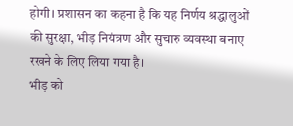होगी। प्रशासन का कहना है कि यह निर्णय श्रद्धालुओं की सुरक्षा, भीड़ नियंत्रण और सुचारु व्यवस्था बनाए रखने के लिए लिया गया है।
भीड़ को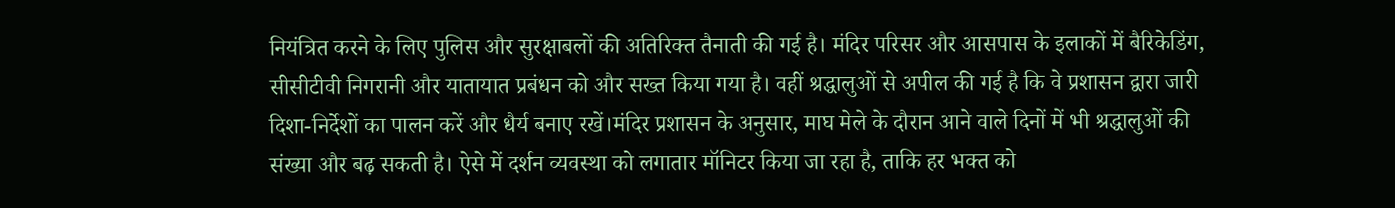नियंत्रित करने के लिए पुलिस और सुरक्षाबलों की अतिरिक्त तैनाती की गई है। मंदिर परिसर और आसपास के इलाकों में बैरिकेडिंग, सीसीटीवी निगरानी और यातायात प्रबंधन को और सख्त किया गया है। वहीं श्रद्धालुओं से अपील की गई है कि वे प्रशासन द्वारा जारी दिशा-निर्देशों का पालन करें और धैर्य बनाए रखें।मंदिर प्रशासन के अनुसार, माघ मेले के दौरान आने वाले दिनों में भी श्रद्धालुओं की संख्या और बढ़ सकती है। ऐसे में दर्शन व्यवस्था को लगातार मॉनिटर किया जा रहा है, ताकि हर भक्त को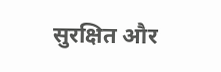सुरक्षित और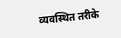व्यवस्थित तरीके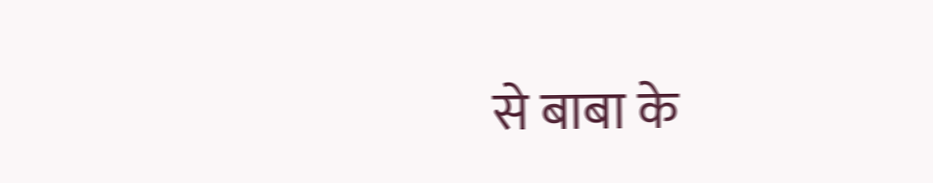से बाबा के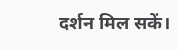दर्शन मिल सकें।